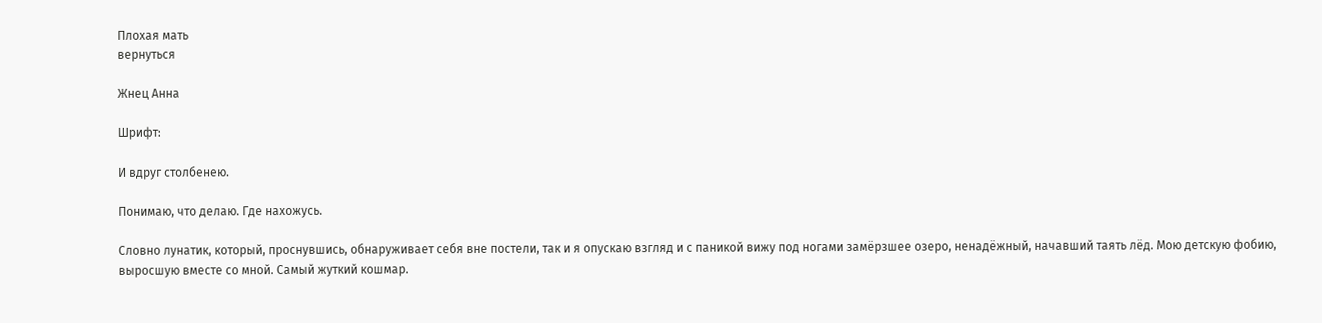Плохая мать
вернуться

Жнец Анна

Шрифт:

И вдруг столбенею.

Понимаю, что делаю. Где нахожусь.

Словно лунатик, который, проснувшись, обнаруживает себя вне постели, так и я опускаю взгляд и с паникой вижу под ногами замёрзшее озеро, ненадёжный, начавший таять лёд. Мою детскую фобию, выросшую вместе со мной. Самый жуткий кошмар.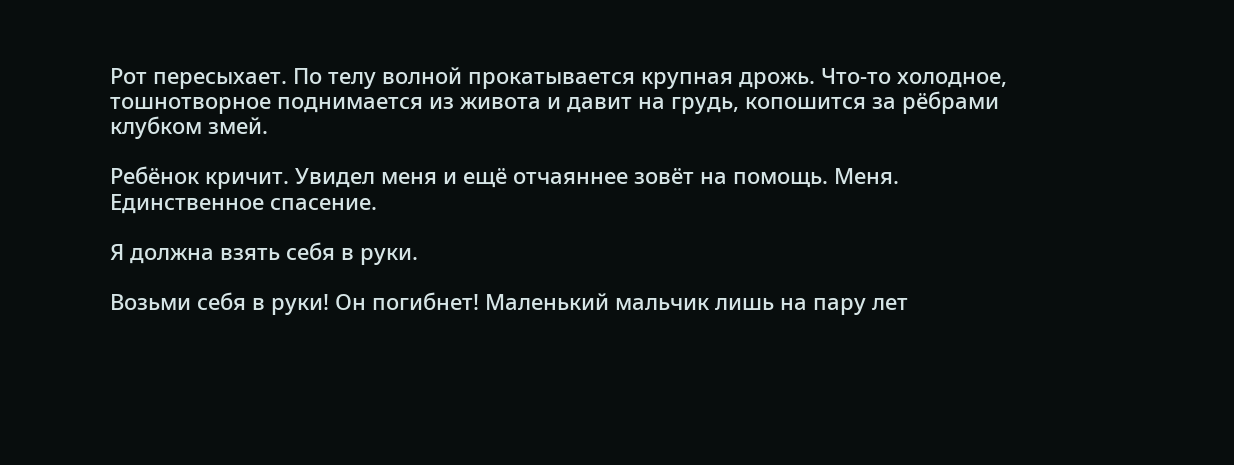Рот пересыхает. По телу волной прокатывается крупная дрожь. Что-то холодное, тошнотворное поднимается из живота и давит на грудь, копошится за рёбрами клубком змей.

Ребёнок кричит. Увидел меня и ещё отчаяннее зовёт на помощь. Меня. Единственное спасение.

Я должна взять себя в руки.

Возьми себя в руки! Он погибнет! Маленький мальчик лишь на пару лет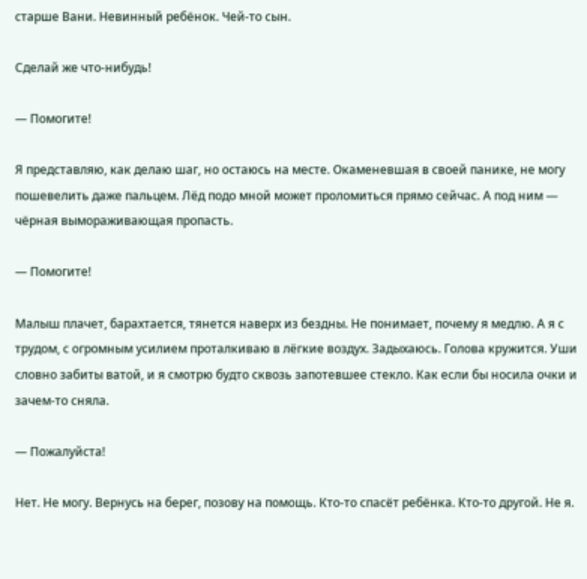старше Вани. Невинный ребёнок. Чей-то сын.

Сделай же что-нибудь!

— Помогите!

Я представляю, как делаю шаг, но остаюсь на месте. Окаменевшая в своей панике, не могу пошевелить даже пальцем. Лёд подо мной может проломиться прямо сейчас. А под ним — чёрная вымораживающая пропасть.

— Помогите!

Малыш плачет, барахтается, тянется наверх из бездны. Не понимает, почему я медлю. А я с трудом, с огромным усилием проталкиваю в лёгкие воздух. Задыхаюсь. Голова кружится. Уши словно забиты ватой, и я смотрю будто сквозь запотевшее стекло. Как если бы носила очки и зачем-то сняла.

— Пожалуйста!

Нет. Не могу. Вернусь на берег, позову на помощь. Кто-то спасёт ребёнка. Кто-то другой. Не я.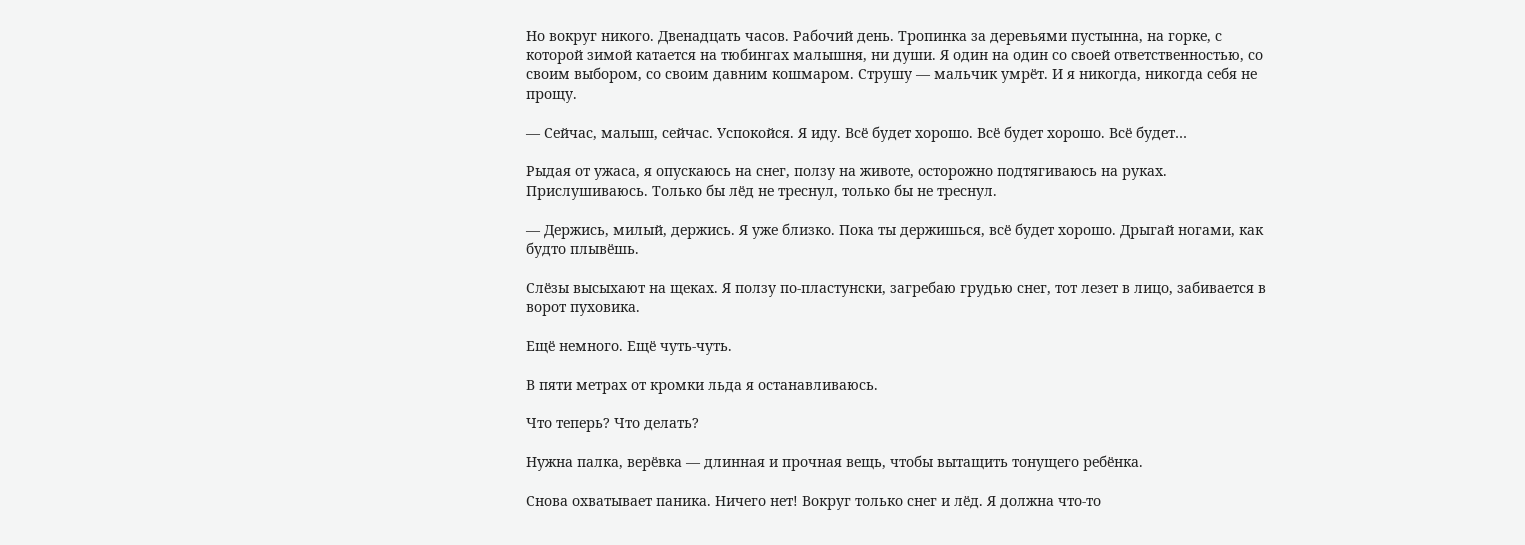Но вокруг никого. Двенадцать часов. Рабочий день. Тропинка за деревьями пустынна, на горке, с которой зимой катается на тюбингах малышня, ни души. Я один на один со своей ответственностью, со своим выбором, со своим давним кошмаром. Струшу — мальчик умрёт. И я никогда, никогда себя не прощу.

— Сейчас, малыш, сейчас. Успокойся. Я иду. Всё будет хорошо. Всё будет хорошо. Всё будет…

Рыдая от ужаса, я опускаюсь на снег, ползу на животе, осторожно подтягиваюсь на руках. Прислушиваюсь. Только бы лёд не треснул, только бы не треснул.

— Держись, милый, держись. Я уже близко. Пока ты держишься, всё будет хорошо. Дрыгай ногами, как будто плывёшь.

Слёзы высыхают на щеках. Я ползу по-пластунски, загребаю грудью снег, тот лезет в лицо, забивается в ворот пуховика.

Ещё немного. Ещё чуть-чуть.

В пяти метрах от кромки льда я останавливаюсь.

Что теперь? Что делать?

Нужна палка, верёвка — длинная и прочная вещь, чтобы вытащить тонущего ребёнка.

Снова охватывает паника. Ничего нет! Вокруг только снег и лёд. Я должна что-то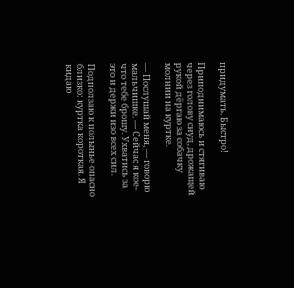придумать. Быстро!

Приподнимаюсь и стягиваю через голову снуд, дрожащей рукой дёргаю за собачку молнии на куртке.

— Послушай меня, — говорю мальчишке. — Сейчас я кое-что тебе брошу. Ухватись за это и держи изо всех сил.

Подползаю к полынье опасно близко: куртка короткая. Я кидаю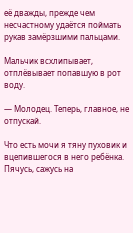её дважды, прежде чем несчастному удаётся поймать рукав замёрзшими пальцами.

Мальчик всхлипывает, отплёвывает попавшую в рот воду.

— Молодец. Теперь, главное, не отпускай.

Что есть мочи я тяну пуховик и вцепившегося в него ребёнка. Пячусь, сажусь на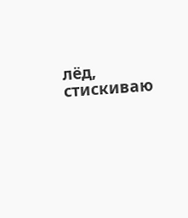лёд, стискиваю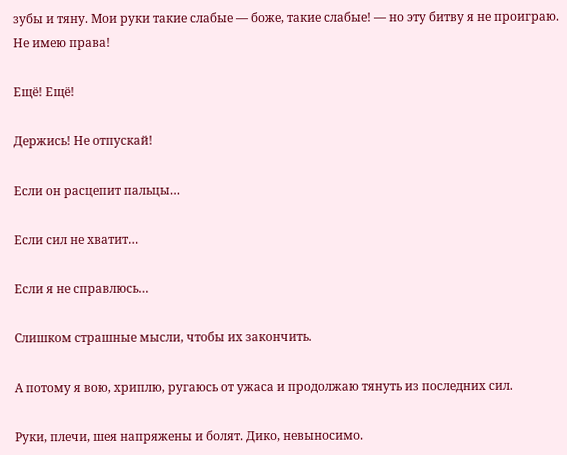зубы и тяну. Мои руки такие слабые — боже, такие слабые! — но эту битву я не проиграю. Не имею права!

Ещё! Ещё!

Держись! Не отпускай!

Если он расцепит пальцы…

Если сил не хватит…

Если я не справлюсь…

Слишком страшные мысли, чтобы их закончить.

А потому я вою, хриплю, ругаюсь от ужаса и продолжаю тянуть из последних сил.

Руки, плечи, шея напряжены и болят. Дико, невыносимо.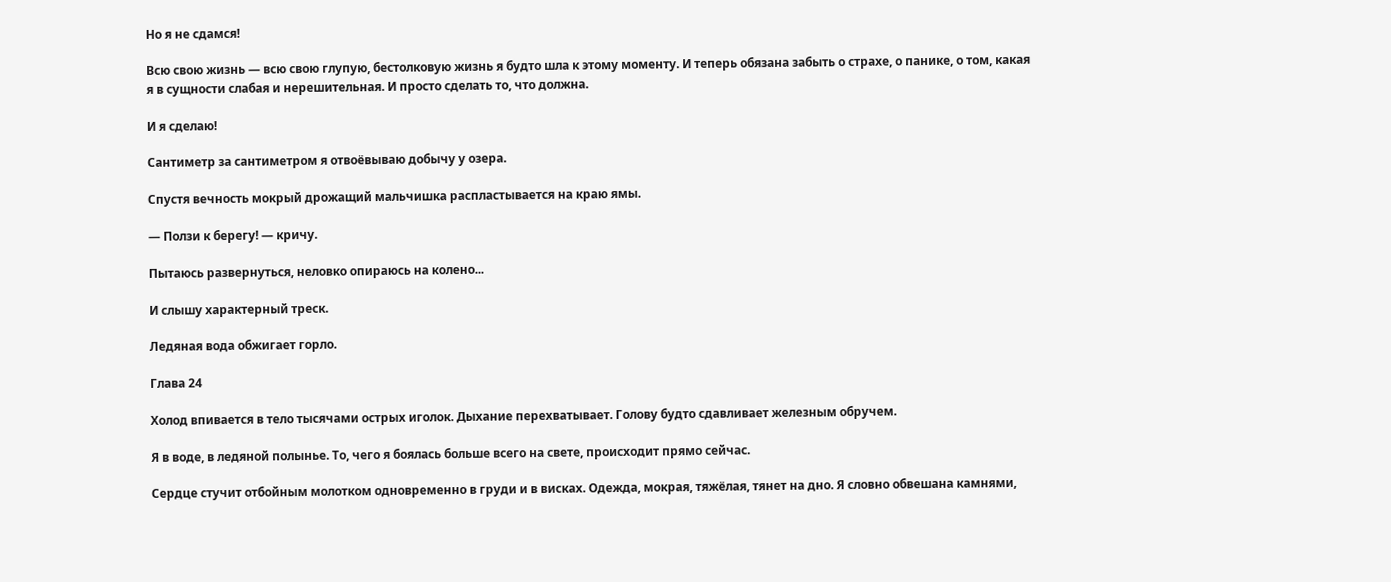Но я не сдамся!

Всю свою жизнь — всю свою глупую, бестолковую жизнь я будто шла к этому моменту. И теперь обязана забыть о страхе, о панике, о том, какая я в сущности слабая и нерешительная. И просто сделать то, что должна.

И я сделаю!

Сантиметр за сантиметром я отвоёвываю добычу у озера.

Спустя вечность мокрый дрожащий мальчишка распластывается на краю ямы.

— Ползи к берегу! — кричу.

Пытаюсь развернуться, неловко опираюсь на колено...

И слышу характерный треск.

Ледяная вода обжигает горло.

Глава 24

Холод впивается в тело тысячами острых иголок. Дыхание перехватывает. Голову будто сдавливает железным обручем.

Я в воде, в ледяной полынье. То, чего я боялась больше всего на свете, происходит прямо сейчас.

Сердце стучит отбойным молотком одновременно в груди и в висках. Одежда, мокрая, тяжёлая, тянет на дно. Я словно обвешана камнями,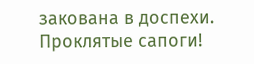закована в доспехи. Проклятые сапоги!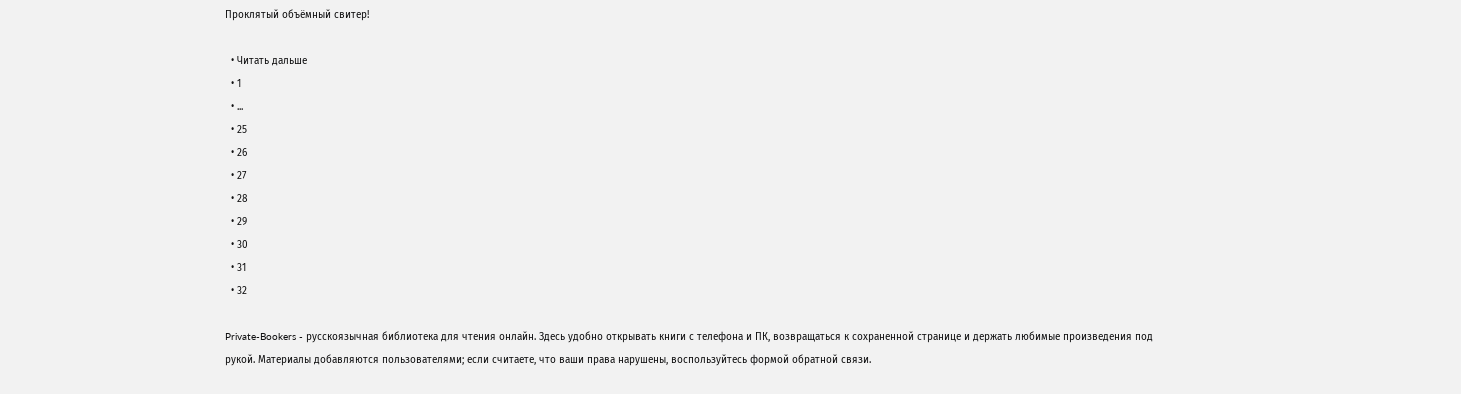Проклятый объёмный свитер!

  • Читать дальше
  • 1
  • ...
  • 25
  • 26
  • 27
  • 28
  • 29
  • 30
  • 31
  • 32

Private-Bookers - русскоязычная библиотека для чтения онлайн. Здесь удобно открывать книги с телефона и ПК, возвращаться к сохраненной странице и держать любимые произведения под рукой. Материалы добавляются пользователями; если считаете, что ваши права нарушены, воспользуйтесь формой обратной связи.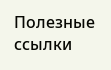Полезные ссылки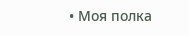• Моя полка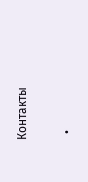Контакты

  •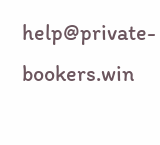help@private-bookers.win